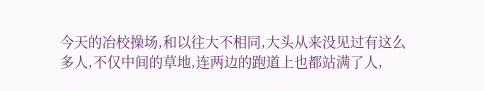今天的冶校操场,和以往大不相同,大头从来没见过有这么多人,不仅中间的草地,连两边的跑道上也都站满了人,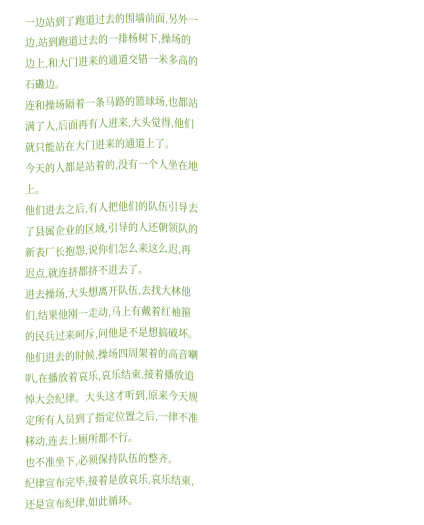一边站到了跑道过去的围墙前面,另外一边,站到跑道过去的一排杨树下,操场的边上,和大门进来的通道交错一米多高的石磡边。
连和操场隔着一条马路的篮球场,也都站满了人,后面再有人进来,大头觉得,他们就只能站在大门进来的通道上了。
今天的人都是站着的,没有一个人坐在地上。
他们进去之后,有人把他们的队伍引导去了县属企业的区域,引导的人还朝领队的新表厂长抱怨,说你们怎么来这么迟,再迟点,就连挤都挤不进去了。
进去操场,大头想离开队伍,去找大林他们,结果他刚一走动,马上有戴着红袖箍的民兵过来呵斥,问他是不是想搞破坏。
他们进去的时候,操场四周架着的高音喇叭,在播放着哀乐,哀乐结束,接着播放追悼大会纪律。大头这才听到,原来今天规定所有人员到了指定位置之后,一律不准移动,连去上厕所都不行。
也不准坐下,必须保持队伍的整齐。
纪律宣布完毕,接着是放哀乐,哀乐结束,还是宣布纪律,如此循环。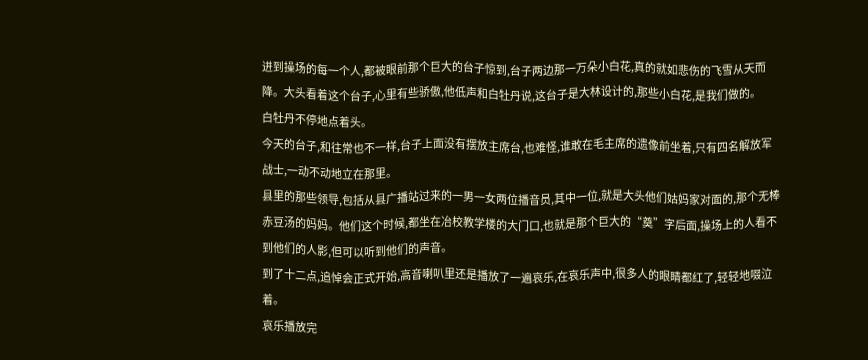进到操场的每一个人,都被眼前那个巨大的台子惊到,台子两边那一万朵小白花,真的就如悲伤的飞雪从天而降。大头看着这个台子,心里有些骄傲,他低声和白牡丹说,这台子是大林设计的,那些小白花,是我们做的。
白牡丹不停地点着头。
今天的台子,和往常也不一样,台子上面没有摆放主席台,也难怪,谁敢在毛主席的遗像前坐着,只有四名解放军战士,一动不动地立在那里。
县里的那些领导,包括从县广播站过来的一男一女两位播音员,其中一位,就是大头他们姑妈家对面的,那个无棒赤豆汤的妈妈。他们这个时候,都坐在冶校教学楼的大门口,也就是那个巨大的“奠”字后面,操场上的人看不到他们的人影,但可以听到他们的声音。
到了十二点,追悼会正式开始,高音喇叭里还是播放了一遍哀乐,在哀乐声中,很多人的眼睛都红了,轻轻地啜泣着。
哀乐播放完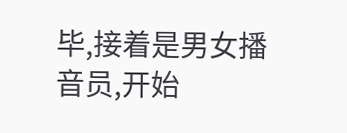毕,接着是男女播音员,开始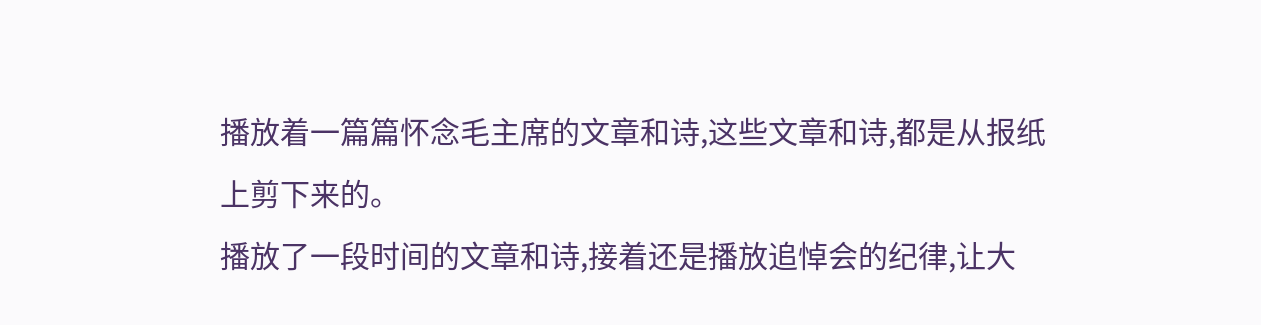播放着一篇篇怀念毛主席的文章和诗,这些文章和诗,都是从报纸上剪下来的。
播放了一段时间的文章和诗,接着还是播放追悼会的纪律,让大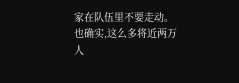家在队伍里不要走动。
也确实,这么多将近两万人